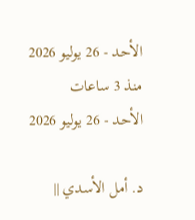الأحد - 26 يوليو 2026
منذ 3 ساعات
الأحد - 26 يوليو 2026

د. أمل الأسدي ||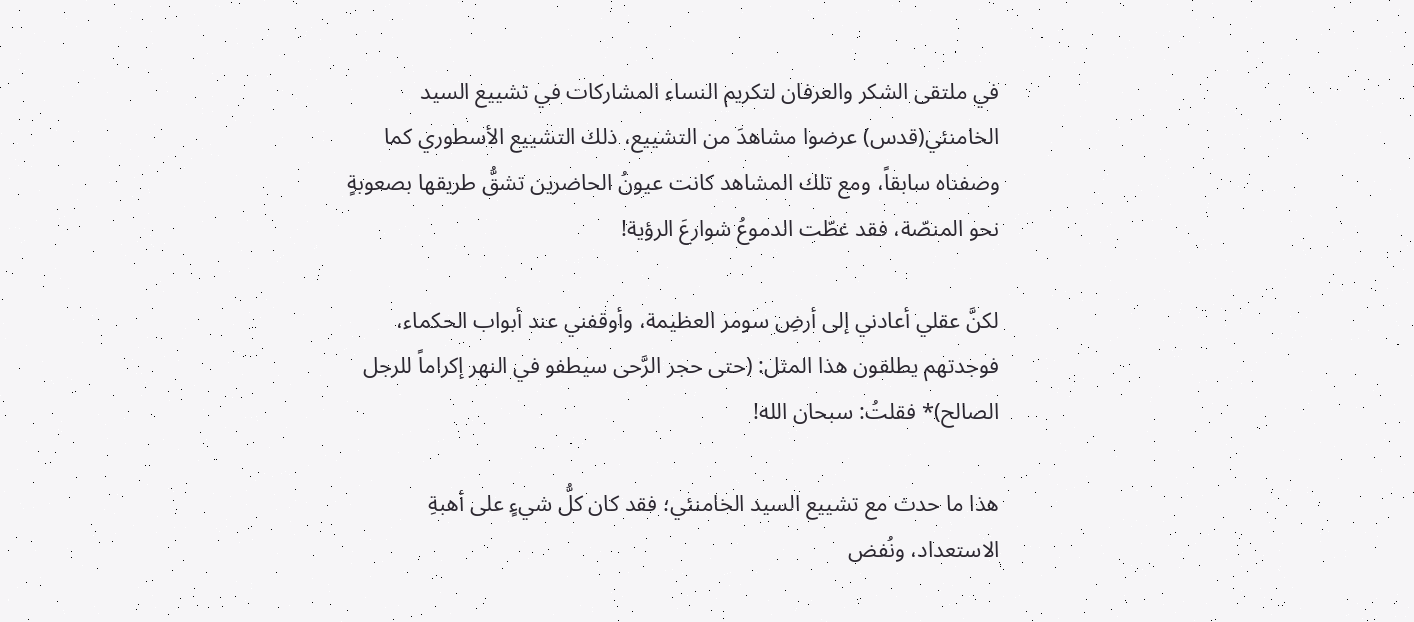في ملتقى الشكر والعرفان لتكريم النساء المشاركات في تشييع السيد الخامنئي(قدس) عرضوا مشاهدَ من التشييع، ذلك التشييع الأسطوري كما وصفناه سابقاً، ومع تلك المشاهد كانت عيونُ الحاضرين تشقُّ طريقها بصعوبةٍ نحو المنصّة، فقد غطّت الدموعُ شوارعَ الرؤية!

لكنَّ عقلي أعادني إلى أرضِ سومر العظيمة، وأوقفني عند أبواب الحكماء، فوجدتهم يطلقون هذا المثل: (حتى حجر الرَّحى سيطفو في النهر إكراماً للرجل الصالح)* فقلتُ: سبحان الله!

هذا ما حدث مع تشييع السيد الخامنئي؛ فقد كان كلُّ شيءٍ على أهبةِ الاستعداد، ونُفض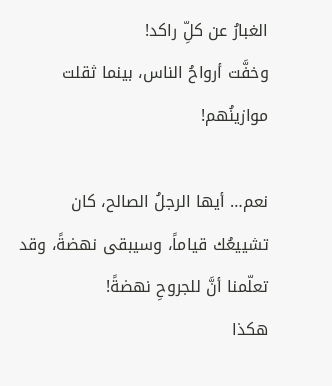الغبارُ عن كلِّ راكد!
وخفَّت أرواحُ الناس، بينما ثقلت موازينُهم!

نعم… أيها الرجلُ الصالح، كان تشييعُك قياماً، وسيبقى نهضةً، وقد تعلّمنا أنَّ للجروحِ نهضةً!
هكذا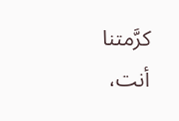كرَّمتنا أنت،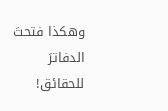وهكذا فتحتَ الدفاترَ للحقائق!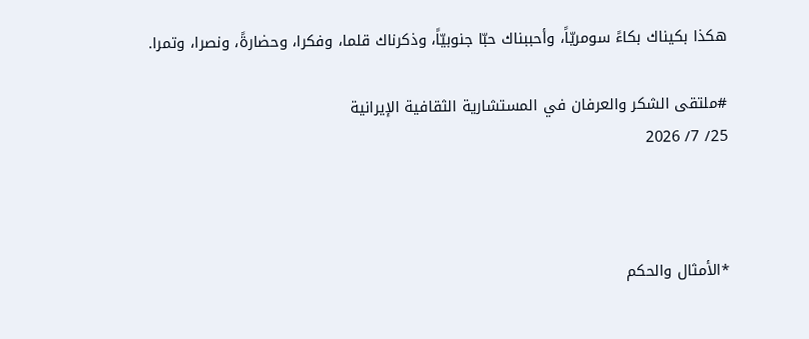هكذا بكيناك بكاءً سومريّاً، وأحببناك حبّا جنوبيّاً، وذكرناك قلما، وفكرا، وحضارةً، ونصرا، وتمرا.

#ملتقی الشكر والعرفان في المستشارية الثقافية الإيرانية
25/ 7/ 2026



*الأمثال والحكم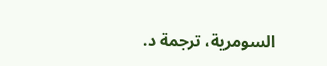السومرية، ترجمة د.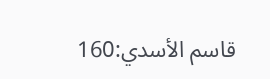قاسم الأسدي:160